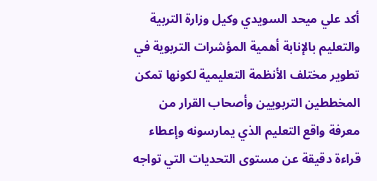أكد علي ميحد السويدي وكيل وزارة التربية والتعليم بالإنابة أهمية المؤشرات التربوية في تطوير مختلف الأنظمة التعليمية لكونها تمكن المخططين التربويين وأصحاب القرار من معرفة واقع التعليم الذي يمارسونه وإعطاء قراءة دقيقة عن مستوى التحديات التي تواجه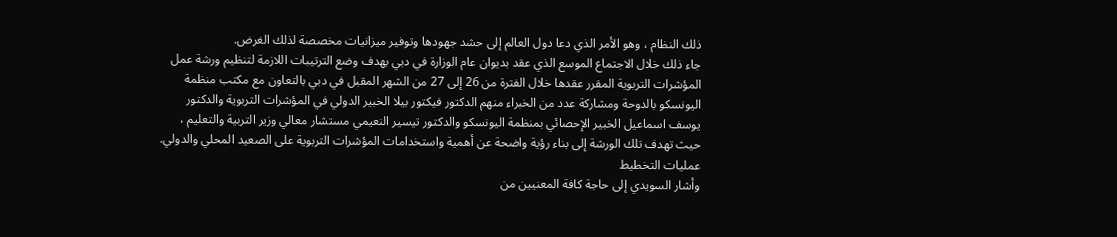ذلك النظام ، وهو الأمر الذي دعا دول العالم إلى حشد جهودها وتوفير ميزانيات مخصصة لذلك الغرض.
جاء ذلك خلال الاجتماع الموسع الذي عقد بديوان عام الوزارة في دبي بهدف وضع الترتيبات اللازمة لتنظيم ورشة عمل المؤشرات التربوية المقرر عقدها خلال الفترة من 26 إلى 27 من الشهر المقبل في دبي بالتعاون مع مكتب منظمة اليونسكو بالدوحة ومشاركة عدد من الخبراء منهم الدكتور فيكتور بيلا الخبير الدولي في المؤشرات التربوية والدكتور يوسف اسماعيل الخبير الإحصائي بمنظمة اليونسكو والدكتور تيسير النعيمي مستشار معالي وزير التربية والتعليم ، حيث تهدف تلك الورشة إلى بناء رؤية واضحة عن أهمية واستخدامات المؤشرات التربوية على الصعيد المحلي والدولي.
عمليات التخطيط
وأشار السويدي إلى حاجة كافة المعنيين من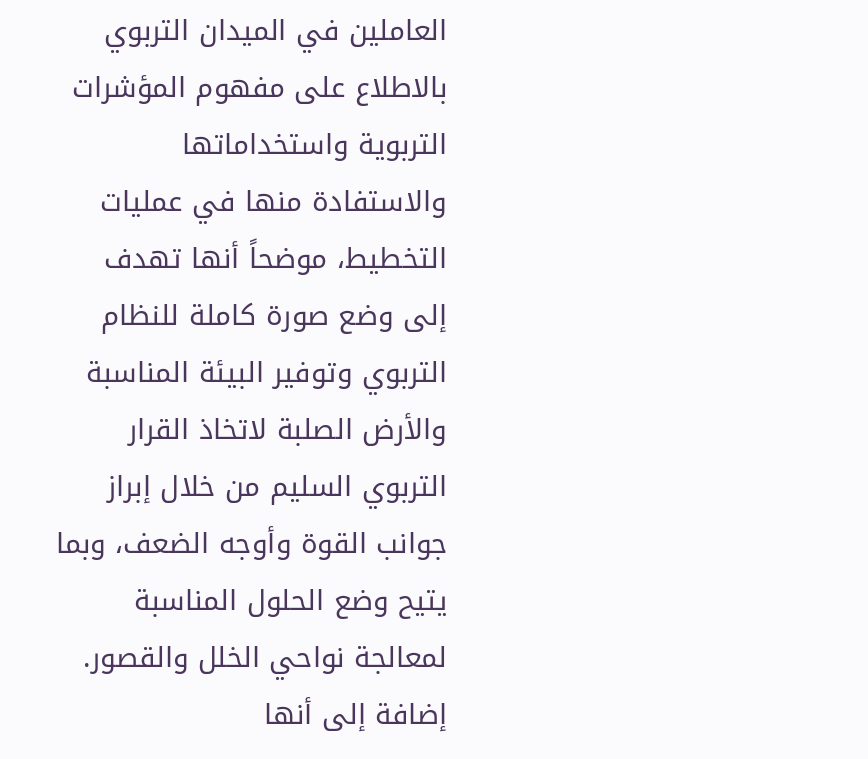العاملين في الميدان التربوي بالاطلاع على مفهوم المؤشرات التربوية واستخداماتها والاستفادة منها في عمليات التخطيط، موضحاً أنها تهدف إلى وضع صورة كاملة للنظام التربوي وتوفير البيئة المناسبة والأرض الصلبة لاتخاذ القرار التربوي السليم من خلال إبراز جوانب القوة وأوجه الضعف، وبما يتيح وضع الحلول المناسبة لمعالجة نواحي الخلل والقصور.
إضافة إلى أنها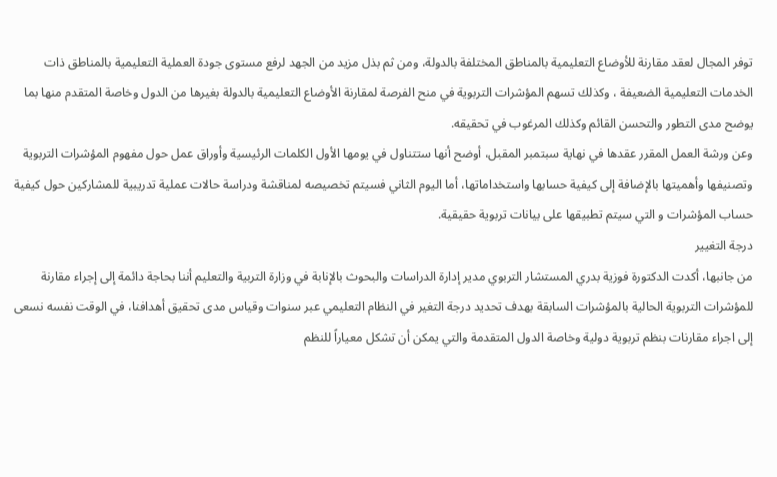توفر المجال لعقد مقارنة للأوضاع التعليمية بالمناطق المختلفة بالدولة، ومن ثم بذل مزيد من الجهد لرفع مستوى جودة العملية التعليمية بالمناطق ذات الخدمات التعليمية الضعيفة ، وكذلك تسهم المؤشرات التربوية في منح الفرصة لمقارنة الأوضاع التعليمية بالدولة بغيرها من الدول وخاصة المتقدم منها بما يوضح مدى التطور والتحسن القائم وكذلك المرغوب في تحقيقه.
وعن ورشة العمل المقرر عقدها في نهاية سبتمبر المقبل، أوضح أنها ستتناول في يومها الأول الكلمات الرئيسية وأوراق عمل حول مفهوم المؤشرات التربوية وتصنيفها وأهميتها بالإضافة إلى كيفية حسابها واستخداماتها، أما اليوم الثاني فسيتم تخصيصه لمناقشة ودراسة حالات عملية تدريبية للمشاركين حول كيفية حساب المؤشرات و التي سيتم تطبيقها على بيانات تربوية حقيقية.
درجة التغيير
من جانبها، أكدت الدكتورة فوزية بدري المستشار التربوي مدير إدارة الدراسات والبحوث بالإنابة في وزارة التربية والتعليم أننا بحاجة دائمة إلى إجراء مقارنة للمؤشرات التربوية الحالية بالمؤشرات السابقة بهدف تحديد درجة التغير في النظام التعليمي عبر سنوات وقياس مدى تحقيق أهدافنا، في الوقت نفسه نسعى إلى اجراء مقارنات بنظم تربوية دولية وخاصة الدول المتقدمة والتي يمكن أن تشكل معياراً للنظم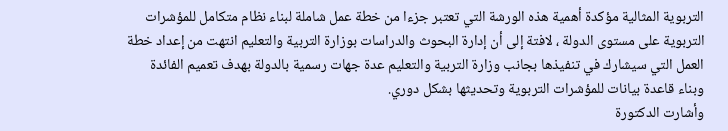التربوية المثالية مؤكدة أهمية هذه الورشة التي تعتبر جزءا من خطة عمل شاملة لبناء نظام متكامل للمؤشرات التربوية على مستوى الدولة ، لافتة إلى أن إدارة البحوث والدراسات بوزارة التربية والتعليم انتهت من إعداد خطة العمل التي سيشارك في تنفيذها بجانب وزارة التربية والتعليم عدة جهات رسمية بالدولة بهدف تعميم الفائدة وبناء قاعدة بيانات للمؤشرات التربوية وتحديثها بشكل دوري.
وأشارت الدكتورة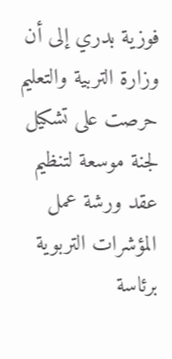فوزية بدري إلى أن وزارة التربية والتعليم حرصت على تشكيل لجنة موسعة لتنظيم عقد ورشة عمل المؤشرات التربوية برئاسة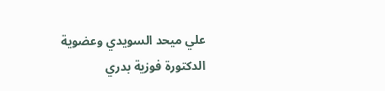علي ميحد السويدي وعضوية الدكتورة فوزية بدري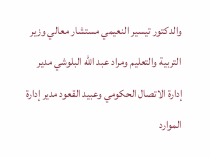والدكتور تيسير النعيمي مستشار معالي وزير التربية والتعليم ومراد عبد الله البلوشي مدير إدارة الاتصال الحكومي وعبيد القعود مدير إدارة الموارد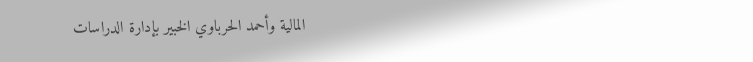المالية وأحمد الحرباوي الخبير بإدارة الدراسات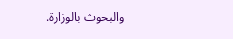والبحوث بالوزارة.